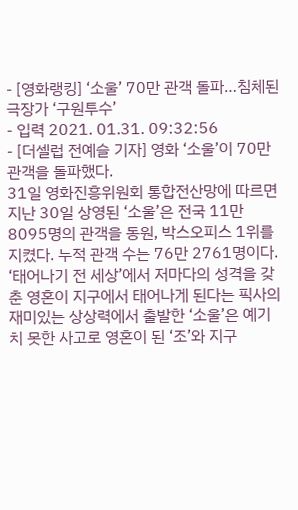- [영화랭킹] ‘소울’ 70만 관객 돌파…침체된 극장가 ‘구원투수’
- 입력 2021. 01.31. 09:32:56
- [더셀럽 전예슬 기자] 영화 ‘소울’이 70만 관객을 돌파했다.
31일 영화진흥위원회 통합전산망에 따르면 지난 30일 상영된 ‘소울’은 전국 11만 8095명의 관객을 동원, 박스오피스 1위를 지켰다. 누적 관객 수는 76만 2761명이다.
‘태어나기 전 세상’에서 저마다의 성격을 갖춘 영혼이 지구에서 태어나게 된다는 픽사의 재미있는 상상력에서 출발한 ‘소울’은 예기치 못한 사고로 영혼이 된 ‘조’와 지구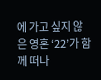에 가고 싶지 않은 영혼 ‘22’가 함께 떠나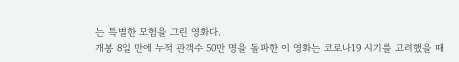는 특별한 모험을 그린 영화다.
개봉 8일 만에 누적 관객수 50만 명을 돌파한 이 영화는 코로나19 시기를 고려했을 때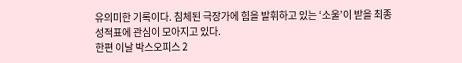유의미한 기록이다. 침체된 극장가에 힘을 발휘하고 있는 ‘소울’이 받을 최종 성적표에 관심이 모아지고 있다.
한편 이날 박스오피스 2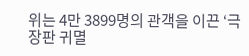위는 4만 3899명의 관객을 이끈 ‘극장판 귀멸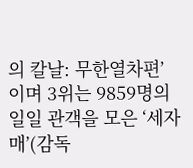의 칼날: 무한열차편’이며 3위는 9859명의 일일 관객을 모은 ‘세자매’(감독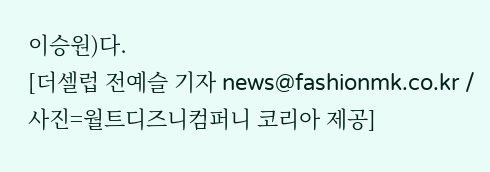이승원)다.
[더셀럽 전예슬 기자 news@fashionmk.co.kr / 사진=월트디즈니컴퍼니 코리아 제공]